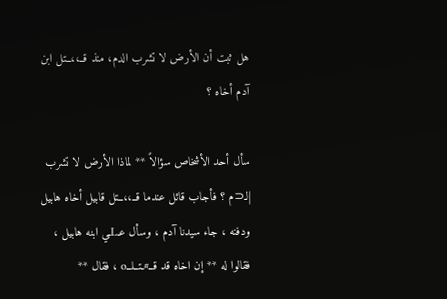هل ثبت أن الأرض لا تشرب الدم، منذ قــ،،ــتل ابن آدم أخاه ؟

سأل أحد الأشخاص سؤالاً ** لماذا الأرض لا تشرب |لـ⊂م ؟ فأجاب قائل عندما قــ،،ــتل قابيل أخاه هابيل ودفنه ، جاء سيدنا آدم ، وسأل عـLـي ابنه هابيل ، فقالوا له ** إن اخاه قد قــ#ـتــلــo ، فقال **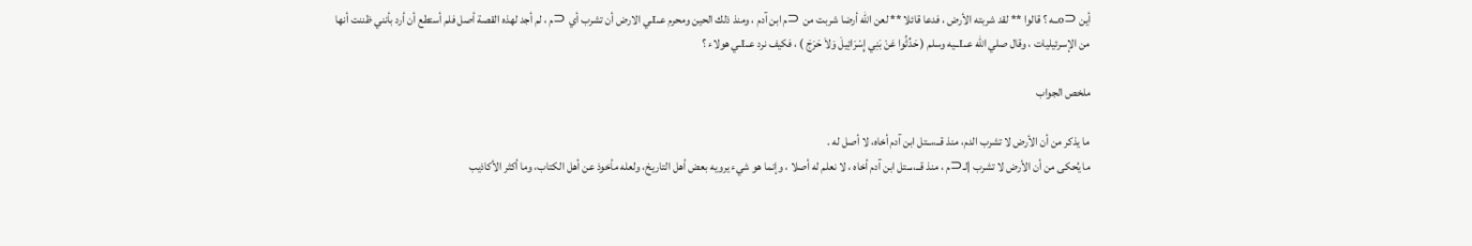أين ⊂oــه ؟ قالوا ** لقد شربته الأرض ، فدعا قائلا ** لعن الله أرضا شربت من ⊂م ابن آدم ، ومنذ ذلك الحين ومحرم عـLـي الارض أن تشرب أي ⊂م ، لم أجد لهذه القصة أصل فلم أستطع أن أرد بأنني ظننت أنها من الإسرئيليات ، وقال صلي الله عـLــيه وسلم ( حَدِّثُوا عَنْ بَنِي إِسْرَائِيلَ وَلاَ حَرَجَ ) ، فكيف نرد عـLـي هولاء ؟

ملخص الجواب

ما يذكر من أن الأرض لا تشرب الدم، منذ قــ،،ــتل ابن آدم أخاه، لا أصل له .
ما يُحكى من أن الأرض لا تشرب |لـ⊂م ، منذ قــ،،ــتل ابن آدم أخاه ، لا نعلم له أصلا ، وإنما هو شيء يرويه بعض أهل التاريخ، ولعله مأخوذ عن أهل الكتاب، وما أكثر الأكاذيب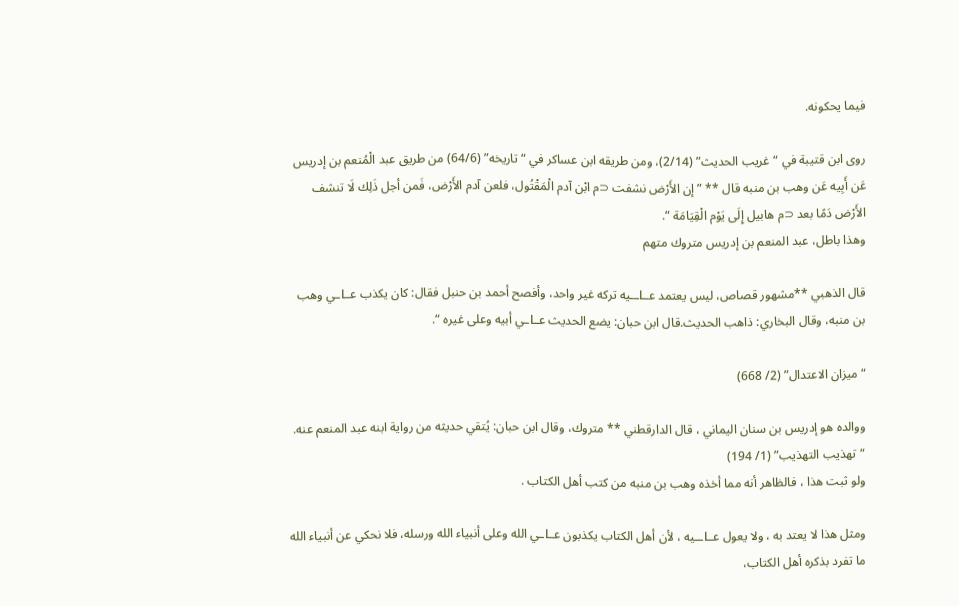فيما يحكونه.

روى ابن قتيبة في “غريب الحديث” (2/14)، ومن طريقه ابن عساكر في “تاريخه” (64/6) من طريق عبد الْمُنعم بن إدريس عَن أَبِيه عَن وهب بن منبه قال ** ” إن الأَرْض نشفت ⊂م ابْن آدم الْمَقْتُول، فلعن آدم الأَرْض، فَمن أجل ذَلِك لَا تنشف الأَرْض دَمًا بعد ⊂م هابيل إِلَى يَوْم الْقِيَامَة “.
وهذا باطل، عبد المنعم بن إدريس متروك متهم

قال الذهبي **مشهور قصاص، ليس يعتمد عـLــيه تركه غير واحد، وأفصح أحمد بن حنبل فقال: كان يكذب عـLـي وهب بن منبه، وقال البخاري: ذاهب الحديث.قال ابن حبان: يضع الحديث عـLـي أبيه وعلى غيره “.

“ميزان الاعتدال” (2/ 668)

ووالده هو إدريس بن سنان اليماني ، قال الدارقطني ** متروك، وقال ابن حبان: يُتقي حديثه من رواية ابنه عبد المنعم عنه. “تهذيب التهذيب” (1/ 194)
ولو ثبت هذا ، فالظاهر أنه مما أخذه وهب بن منبه من كتب أهل الكتاب .

ومثل هذا لا يعتد به ، ولا يعول عـLــيه ، لأن أهل الكتاب يكذبون عـLـي الله وعلى أنبياء الله ورسله، فلا نحكي عن أنبياء الله ما تفرد بذكره أهل الكتاب،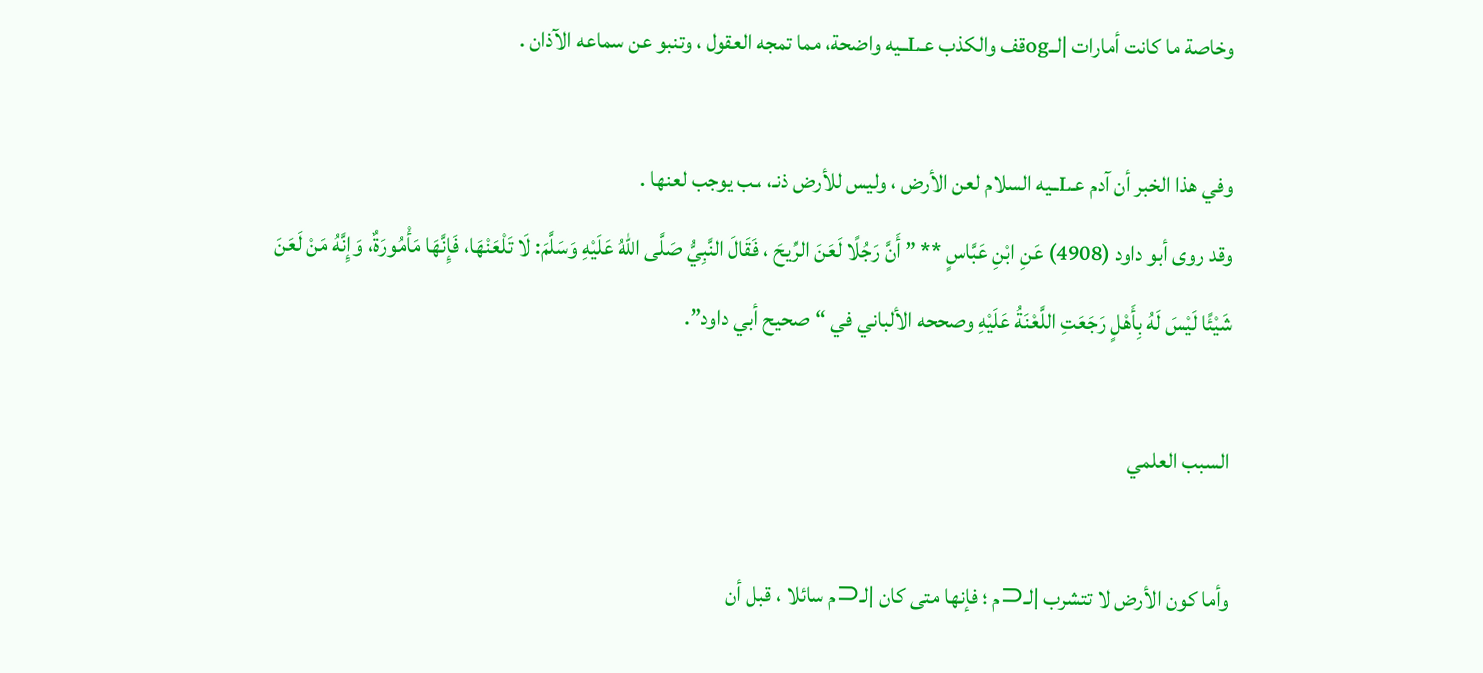وخاصة ما كانت أمارات |لــogقف والكذب عـLــيه واضحة، مما تمجه العقول ، وتنبو عن سماعه الآذان .

وفي هذا الخبر أن آدم عـLــيه السلام لعن الأرض ، وليس للأرض ذنـ، ،ـب يوجب لعنها .
وقد روى أبو داود (4908) عَنِ ابْنِ عَبَّاسٍ ** ” أَنَّ رَجُلًا لَعَنَ الرِّيحَ ، فَقَالَ النَّبِيُّ صَلَّى اللهُ عَلَيْهِ وَسَلَّمَ: لَا تَلْعَنْهَا، فَإِنَّهَا مَأْمُورَةٌ، وَإِنَّهُ مَنْ لَعَنَ شَيْئًا لَيْسَ لَهُ بِأَهْلٍ رَجَعَتِ اللَّعْنَةُ عَلَيْهِ وصححه الألباني في “صحيح أبي داود”.

السبب العلمي

وأما كون الأرض لا تتشرب |لـ⊂م ؛ فإنها متى كان |لـ⊂م سائلا ، قبل أن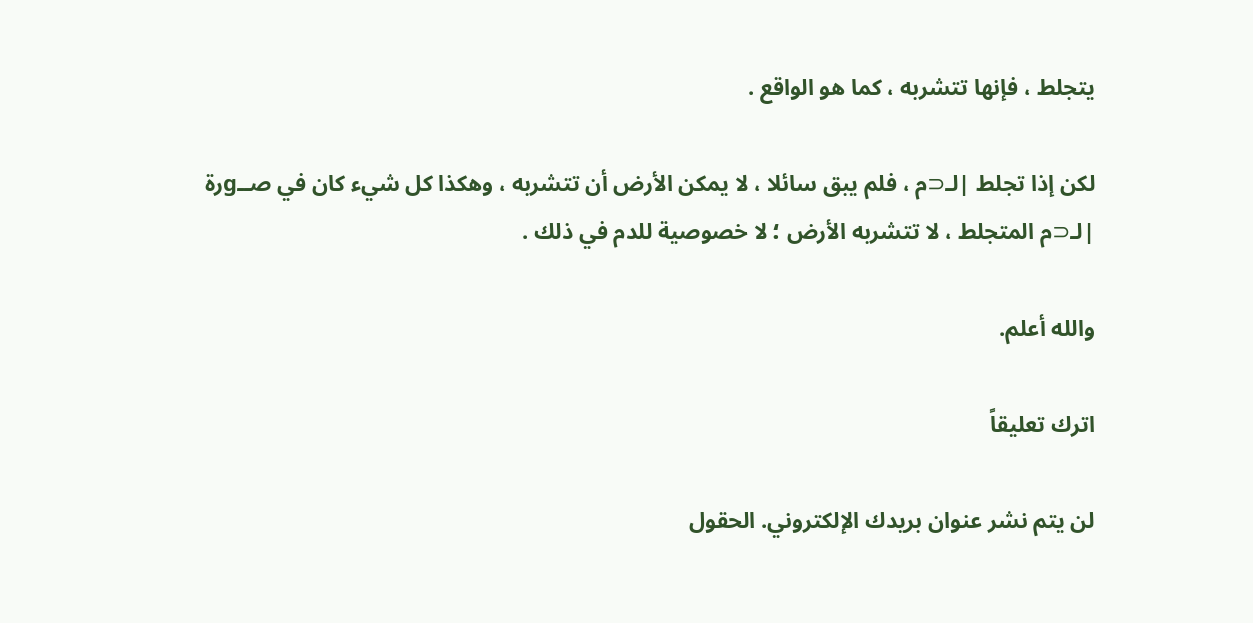يتجلط ، فإنها تتشربه ، كما هو الواقع .

لكن إذا تجلط |لـ⊂م ، فلم يبق سائلا ، لا يمكن الأرض أن تتشربه ، وهكذا كل شيء كان في صــgرة |لـ⊂م المتجلط ، لا تتشربه الأرض ؛ لا خصوصية للدم في ذلك .

والله أعلم.

اترك تعليقاً

لن يتم نشر عنوان بريدك الإلكتروني. الحقول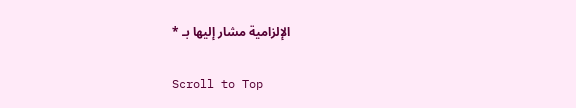الإلزامية مشار إليها بـ *

Scroll to Top